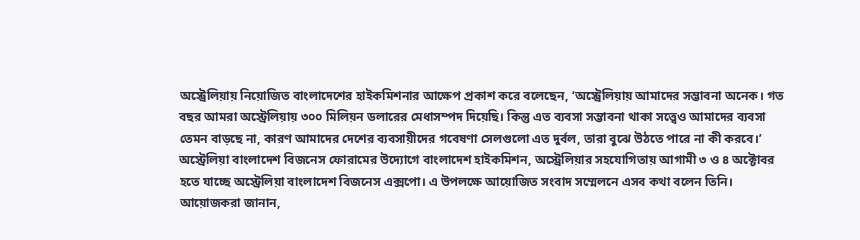অস্ট্রেলিয়ায় নিয়োজিত বাংলাদেশের হাইকমিশনার আক্ষেপ প্রকাশ করে বলেছেন, ‘অস্ট্রেলিয়ায় আমাদের সম্ভাবনা অনেক। গত বছর আমরা অস্ট্রেলিয়ায় ৩০০ মিলিয়ন ডলারের মেধাসম্পদ দিয়েছি। কিন্তু এত ব্যবসা সম্ভাবনা থাকা সত্ত্বেও আমাদের ব্যবসা তেমন বাড়ছে না, কারণ আমাদের দেশের ব্যবসায়ীদের গবেষণা সেলগুলো এত দুর্বল, তারা বুঝে উঠতে পারে না কী করবে।’
অস্ট্রেলিয়া বাংলাদেশ বিজনেস ফোরামের উদ্যোগে বাংলাদেশ হাইকমিশন, অস্ট্রেলিয়ার সহযোগিতায় আগামী ৩ ও ৪ অক্টোবর হতে যাচ্ছে অস্ট্রেলিয়া বাংলাদেশ বিজনেস এক্সপো। এ উপলক্ষে আয়োজিত সংবাদ সম্মেলনে এসব কথা বলেন তিনি।
আয়োজকরা জানান,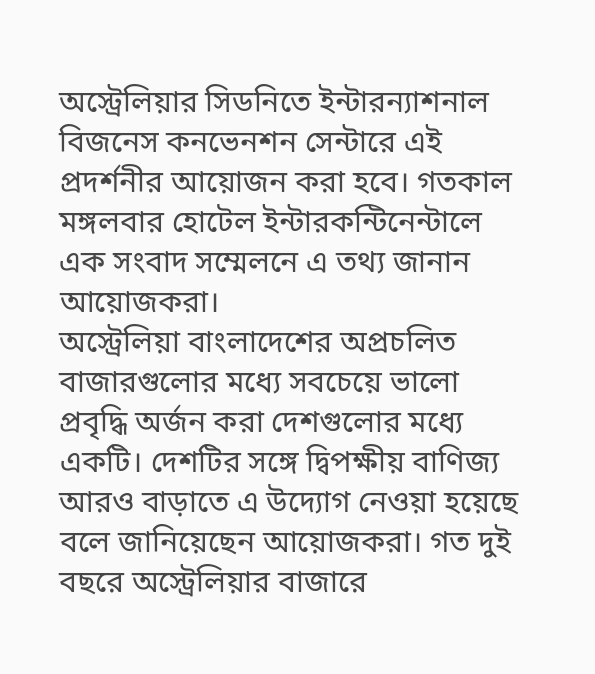অস্ট্রেলিয়ার সিডনিতে ইন্টারন্যাশনাল বিজনেস কনভেনশন সেন্টারে এই প্রদর্শনীর আয়োজন করা হবে। গতকাল মঙ্গলবার হোটেল ইন্টারকন্টিনেন্টালে এক সংবাদ সম্মেলনে এ তথ্য জানান আয়োজকরা।
অস্ট্রেলিয়া বাংলাদেশের অপ্রচলিত বাজারগুলোর মধ্যে সবচেয়ে ভালো প্রবৃদ্ধি অর্জন করা দেশগুলোর মধ্যে একটি। দেশটির সঙ্গে দ্বিপক্ষীয় বাণিজ্য আরও বাড়াতে এ উদ্যোগ নেওয়া হয়েছে বলে জানিয়েছেন আয়োজকরা। গত দুই বছরে অস্ট্রেলিয়ার বাজারে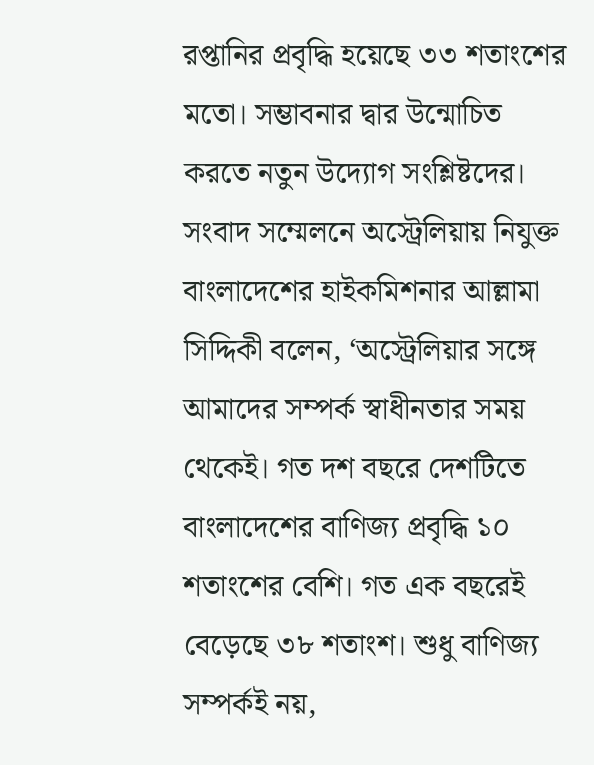রপ্তানির প্রবৃদ্ধি হয়েছে ৩৩ শতাংশের মতো। সম্ভাবনার দ্বার উন্মোচিত করতে নতুন উদ্যোগ সংশ্লিষ্টদের।
সংবাদ সম্মেলনে অস্ট্রেলিয়ায় নিযুক্ত বাংলাদেশের হাইকমিশনার আল্লামা সিদ্দিকী বলেন, ‘অস্ট্রেলিয়ার সঙ্গে আমাদের সম্পর্ক স্বাধীনতার সময় থেকেই। গত দশ বছরে দেশটিতে বাংলাদেশের বাণিজ্য প্রবৃদ্ধি ১০ শতাংশের বেশি। গত এক বছরেই বেড়েছে ৩৮ শতাংশ। শুধু বাণিজ্য সম্পর্কই নয়,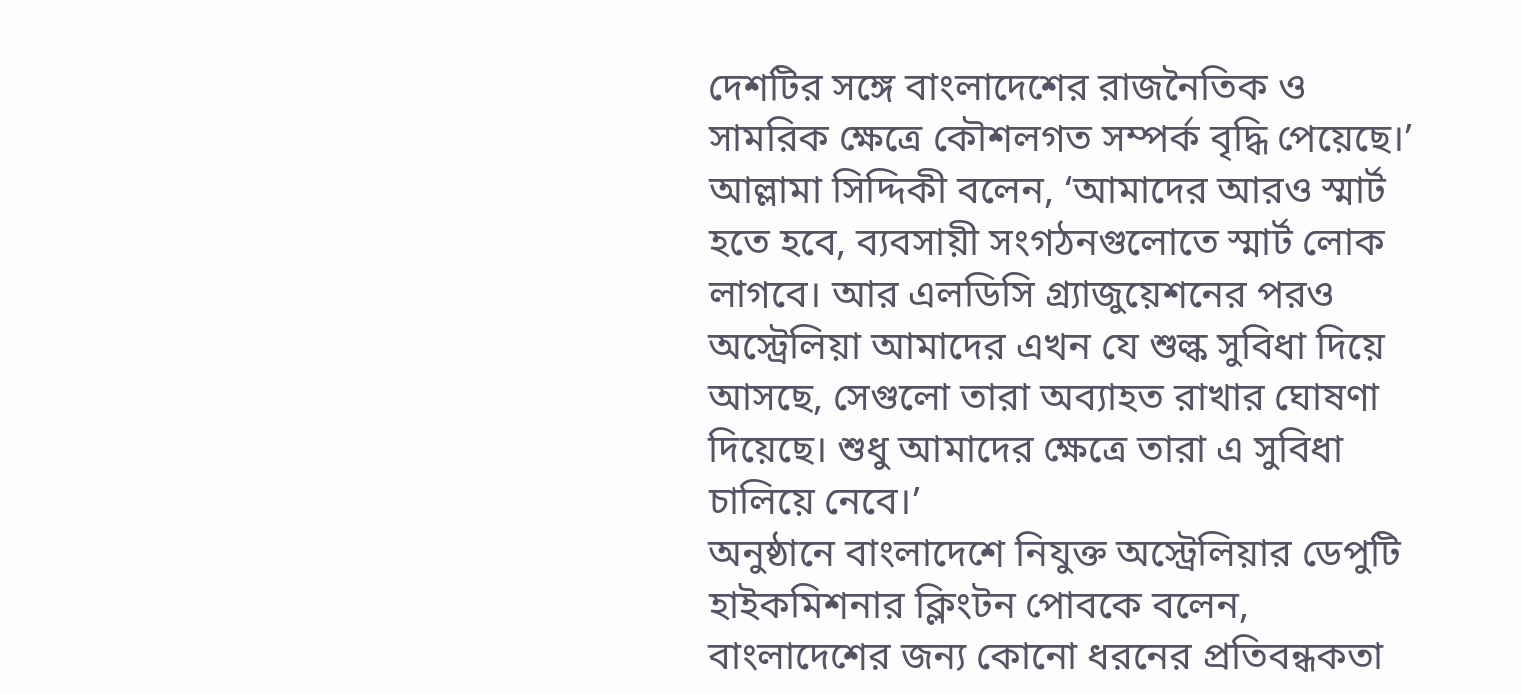দেশটির সঙ্গে বাংলাদেশের রাজনৈতিক ও সামরিক ক্ষেত্রে কৌশলগত সম্পর্ক বৃদ্ধি পেয়েছে।’
আল্লামা সিদ্দিকী বলেন, ‘আমাদের আরও স্মার্ট হতে হবে, ব্যবসায়ী সংগঠনগুলোতে স্মার্ট লোক লাগবে। আর এলডিসি গ্র্যাজুয়েশনের পরও অস্ট্রেলিয়া আমাদের এখন যে শুল্ক সুবিধা দিয়ে আসছে, সেগুলো তারা অব্যাহত রাখার ঘোষণা দিয়েছে। শুধু আমাদের ক্ষেত্রে তারা এ সুবিধা চালিয়ে নেবে।’
অনুষ্ঠানে বাংলাদেশে নিযুক্ত অস্ট্রেলিয়ার ডেপুটি হাইকমিশনার ক্লিংটন পোবকে বলেন, বাংলাদেশের জন্য কোনো ধরনের প্রতিবন্ধকতা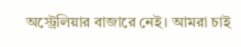অস্ট্রেলিয়ার বাজারে নেই। আমরা চাই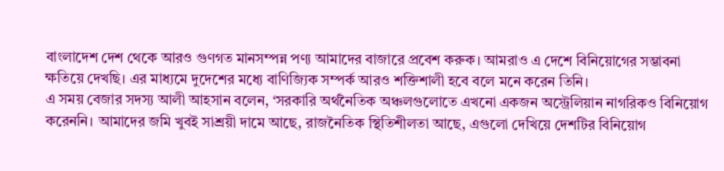বাংলাদেশ দেশ থেকে আরও গুণগত মানসম্পন্ন পণ্য আমাদের বাজারে প্রবেশ করুক। আমরাও এ দেশে বিনিয়োগের সম্ভাবনা ক্ষতিয়ে দেখছি। এর মাধ্যমে দুদেশের মধ্যে বাণিজ্যিক সম্পর্ক আরও শক্তিশালী হবে বলে মনে করেন তিনি।
এ সময় বেজার সদস্য আলী আহসান বলেন, ‘সরকারি অর্থনৈতিক অঞ্চলগুলোতে এখনো একজন অস্ট্রেলিয়ান নাগরিকও বিনিয়োগ করেননি। আমাদের জমি খুবই সাশ্রয়ী দামে আছে, রাজনৈতিক স্থিতিশীলতা আছে, এগুলো দেখিয়ে দেশটির বিনিয়োগ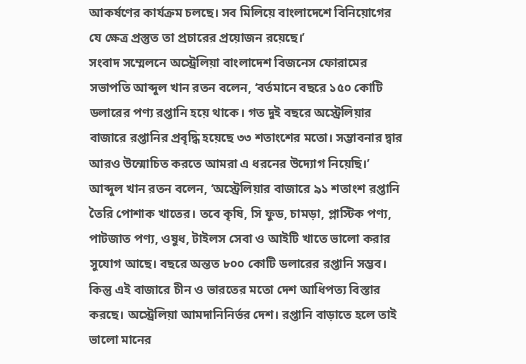আকর্ষণের কার্যক্রম চলছে। সব মিলিয়ে বাংলাদেশে বিনিয়োগের যে ক্ষেত্র প্রস্তুত তা প্রচারের প্রয়োজন রয়েছে।’
সংবাদ সম্মেলনে অস্ট্রেলিয়া বাংলাদেশ বিজনেস ফোরামের সভাপতি আব্দুল খান রতন বলেন, ‘বর্তমানে বছরে ১৫০ কোটি ডলারের পণ্য রপ্তানি হয়ে থাকে। গত দুই বছরে অস্ট্রেলিয়ার বাজারে রপ্তানির প্রবৃদ্ধি হয়েছে ৩৩ শতাংশের মতো। সম্ভাবনার দ্বার আরও উন্মোচিত করতে আমরা এ ধরনের উদ্যোগ নিয়েছি।’
আব্দুল খান রতন বলেন, ‘অস্ট্রেলিয়ার বাজারে ৯১ শতাংশ রপ্তানি তৈরি পোশাক খাতের। তবে কৃষি, সি ফুড, চামড়া, প্লাস্টিক পণ্য, পাটজাত পণ্য, ওষুধ, টাইলস সেবা ও আইটি খাতে ভালো করার সুযোগ আছে। বছরে অন্তত ৮০০ কোটি ডলারের রপ্তানি সম্ভব। কিন্তু এই বাজারে চীন ও ভারতের মতো দেশ আধিপত্য বিস্তার করছে। অস্ট্রেলিয়া আমদানিনির্ভর দেশ। রপ্তানি বাড়াতে হলে তাই ভালো মানের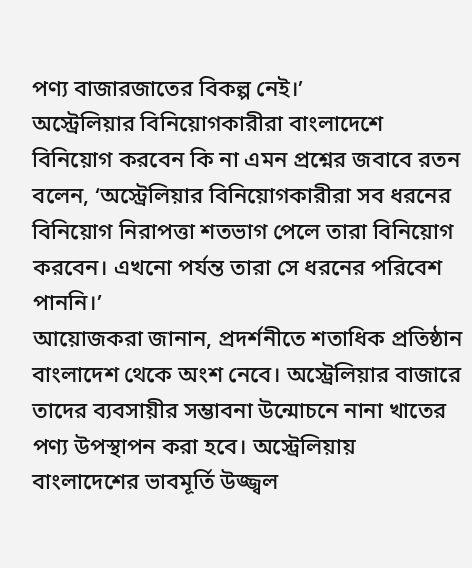পণ্য বাজারজাতের বিকল্প নেই।’
অস্ট্রেলিয়ার বিনিয়োগকারীরা বাংলাদেশে বিনিয়োগ করবেন কি না এমন প্রশ্নের জবাবে রতন বলেন, ‘অস্ট্রেলিয়ার বিনিয়োগকারীরা সব ধরনের বিনিয়োগ নিরাপত্তা শতভাগ পেলে তারা বিনিয়োগ করবেন। এখনো পর্যন্ত তারা সে ধরনের পরিবেশ পাননি।’
আয়োজকরা জানান, প্রদর্শনীতে শতাধিক প্রতিষ্ঠান বাংলাদেশ থেকে অংশ নেবে। অস্ট্রেলিয়ার বাজারে তাদের ব্যবসায়ীর সম্ভাবনা উন্মোচনে নানা খাতের পণ্য উপস্থাপন করা হবে। অস্ট্রেলিয়ায় বাংলাদেশের ভাবমূর্তি উজ্জ্বল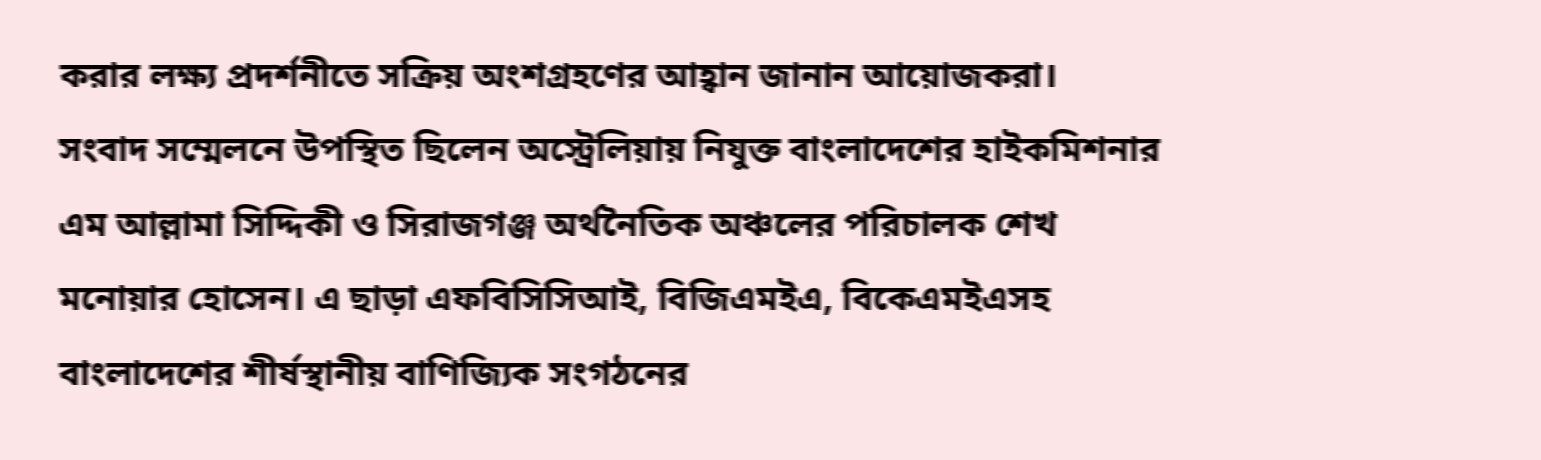করার লক্ষ্য প্রদর্শনীতে সক্রিয় অংশগ্রহণের আহ্বান জানান আয়োজকরা।
সংবাদ সম্মেলনে উপস্থিত ছিলেন অস্ট্রেলিয়ায় নিযুক্ত বাংলাদেশের হাইকমিশনার এম আল্লামা সিদ্দিকী ও সিরাজগঞ্জ অর্থনৈতিক অঞ্চলের পরিচালক শেখ মনোয়ার হোসেন। এ ছাড়া এফবিসিসিআই, বিজিএমইএ, বিকেএমইএসহ বাংলাদেশের শীর্ষস্থানীয় বাণিজ্যিক সংগঠনের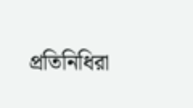প্রতিনিধিরা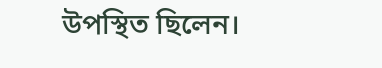উপস্থিত ছিলেন।